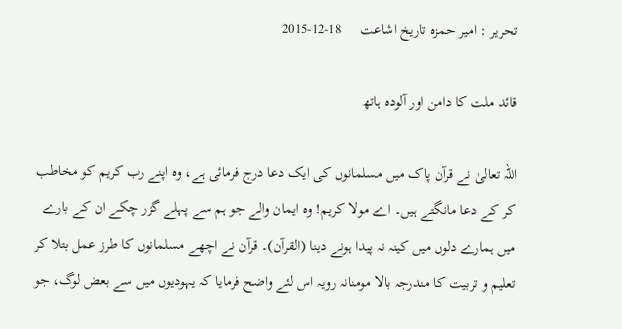تحریر : امیر حمزہ تاریخ اشاعت     18-12-2015

قائد ملت کا دامن اور آلودہ ہاتھ

اللہ تعالیٰ نے قرآن پاک میں مسلمانوں کی ایک دعا درج فرمائی ہے، وہ اپنے رب کریم کو مخاطب کر کے دعا مانگتے ہیں۔ اے مولا کریم! وہ ایمان والے جو ہم سے پہلے گزر چکے ان کے بارے میں ہمارے دلوں میں کینہ نہ پیدا ہونے دینا (القرآن)۔ قرآن نے اچھے مسلمانوں کا طرز عمل بتلا کر تعلیم و تربیت کا مندرجہ بالا مومنانہ رویہ اس لئے واضح فرمایا کہ یہودیوں میں سے بعض لوگ، جو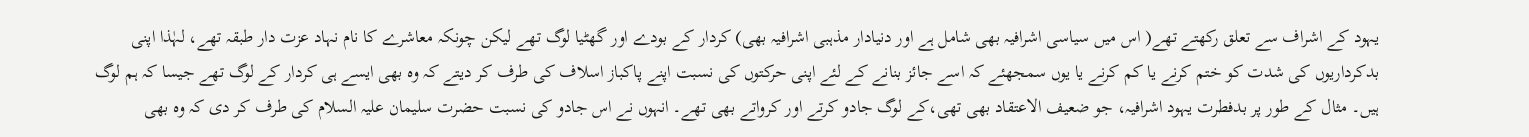یہود کے اشراف سے تعلق رکھتے تھے( اس میں سیاسی اشرافیہ بھی شامل ہے اور دنیادار مذہبی اشرافیہ بھی) کردار کے بودے اور گھٹیا لوگ تھے لیکن چونکہ معاشرے کا نام نہاد عزت دار طبقہ تھے، لہٰذا اپنی بدکرداریوں کی شدت کو ختم کرنے یا کم کرنے یا یوں سمجھئے کہ اسے جائز بنانے کے لئے اپنی حرکتوں کی نسبت اپنے پاکباز اسلاف کی طرف کر دیتے کہ وہ بھی ایسے ہی کردار کے لوگ تھے جیسا کہ ہم لوگ ہیں۔ مثال کے طور پر بدفطرت یہود اشرافیہ، جو ضعیف الاعتقاد بھی تھی،کے لوگ جادو کرتے اور کرواتے بھی تھے۔ انہوں نے اس جادو کی نسبت حضرت سلیمان علیہ السلام کی طرف کر دی کہ وہ بھی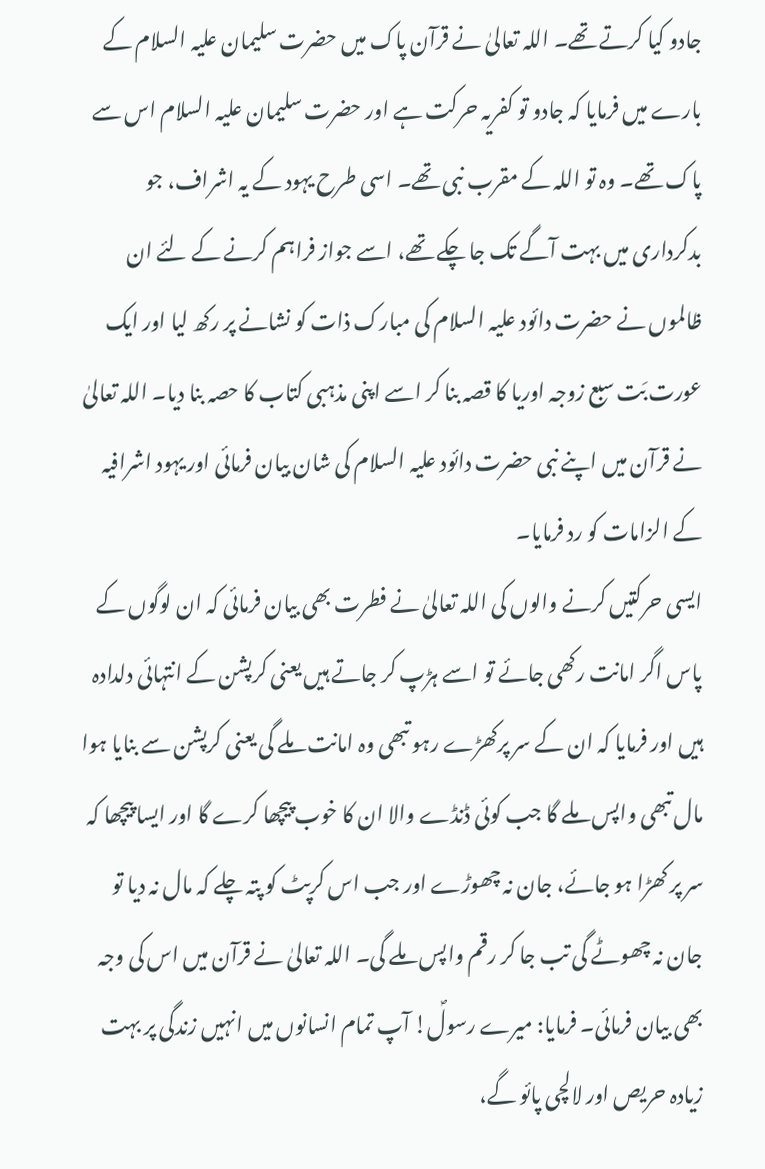جادو کیا کرتے تھے۔ اللہ تعالیٰ نے قرآن پاک میں حضرت سلیمان علیہ السلام کے بارے میں فرمایا کہ جادو تو کفریہ حرکت ہے اور حضرت سلیمان علیہ السلام اس سے پاک تھے۔ وہ تو اللہ کے مقرب نبی تھے۔ اسی طرح یہود کے یہ اشراف، جو بدکرداری میں بہت آگے تک جا چکے تھے، اسے جواز فراہم کرنے کے لئے ان ظالموں نے حضرت دائود علیہ السلام کی مبارک ذات کو نشانے پر رکھ لیا اور ایک عورت بَت سبع زوجہ اوریا کا قصہ بنا کر اسے اپنی مذہبی کتاب کا حصہ بنا دیا۔ اللہ تعالیٰ نے قرآن میں اپنے نبی حضرت دائود علیہ السلام کی شان بیان فرمائی اور یہود اشرافیہ کے الزامات کو رد فرمایا۔
ایسی حرکتیں کرنے والوں کی اللہ تعالیٰ نے فطرت بھی بیان فرمائی کہ ان لوگوں کے پاس اگر امانت رکھی جائے تو اسے ہڑپ کر جاتے ہیں یعنی کرپشن کے انتہائی دلدادہ ہیں اور فرمایا کہ ان کے سر پرکھڑے رہو تبھی وہ امانت ملے گی یعنی کرپشن سے بنایا ہوا مال تبھی واپس ملے گا جب کوئی ڈنڈے والا ان کا خوب پیچھا کرے گا اور ایسا پیچھا کہ سر پر کھڑا ہو جائے، جان نہ چھوڑے اور جب اس کرپٹ کو پتہ چلے کہ مال نہ دیا تو جان نہ چھوٹے گی تب جا کر رقم واپس ملے گی۔ اللہ تعالیٰ نے قرآن میں اس کی وجہ بھی بیان فرمائی۔ فرمایا: میرے رسولؐ! آپ تمام انسانوں میں انہیں زندگی پر بہت زیادہ حریص اور لالچی پائو گے،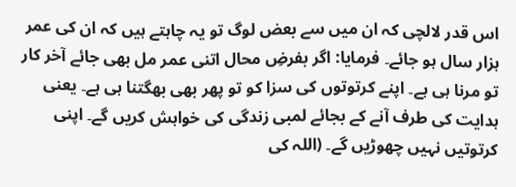اس قدر لالچی کہ ان میں سے بعض لوگ تو یہ چاہتے ہیں کہ ان کی عمر ہزار سال ہو جائے۔ فرمایا: اگر بفرضِ محال اتنی عمر مل بھی جائے آخر کار تو مرنا ہی ہے۔ اپنے کرتوتوں کی سزا کو تو پھر بھی بھگتنا ہی ہے۔ یعنی ہدایت کی طرف آنے کے بجائے لمبی زندگی کی خواہش کریں گے۔ اپنی کرتوتیں نہیں چھوڑیں گے۔ (اللہ کی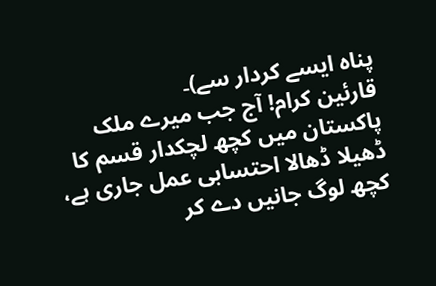پناہ ایسے کردار سے)۔
قارئین کرام! آج جب میرے ملک پاکستان میں کچھ لچکدار قسم کا ڈھیلا ڈھالا احتسابی عمل جاری ہے، کچھ لوگ جانیں دے کر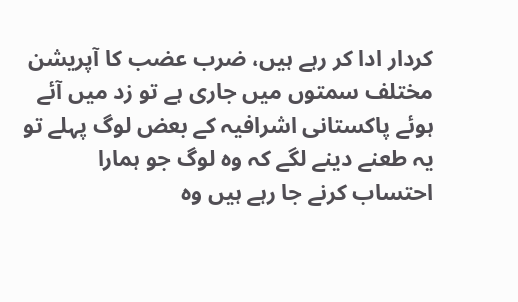کردار ادا کر رہے ہیں، ضرب عضب کا آپریشن مختلف سمتوں میں جاری ہے تو زد میں آئے ہوئے پاکستانی اشرافیہ کے بعض لوگ پہلے تو یہ طعنے دینے لگے کہ وہ لوگ جو ہمارا احتساب کرنے جا رہے ہیں وہ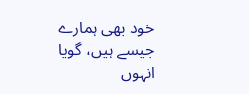خود بھی ہمارے جیسے ہیں، گویا انہوں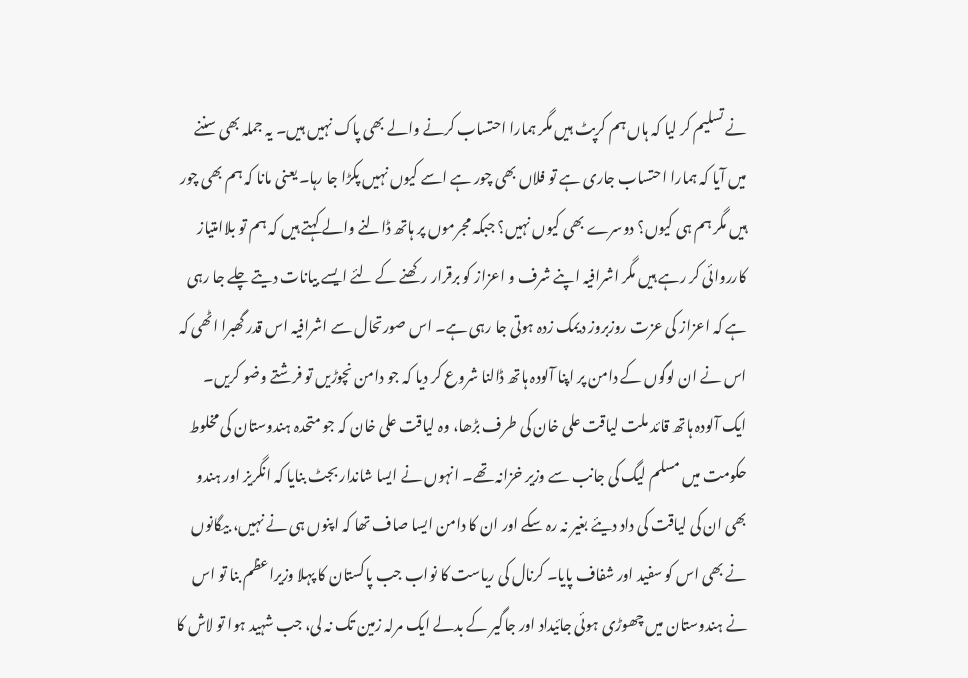نے تسلیم کر لیا کہ ہاں ہم کرپٹ ہیں مگر ہمارا احتساب کرنے والے بھی پاک نہیں ہیں۔ یہ جملہ بھی سننے میں آیا کہ ہمارا احتساب جاری ہے تو فلاں بھی چور ہے اسے کیوں نہیں پکڑا جا رہا۔ یعنی مانا کہ ہم بھی چور ہیں مگر ہم ہی کیوں؟ دوسرے بھی کیوں نہیں؟ جبکہ مجرموں پر ہاتھ ڈالنے والے کہتے ہیں کہ ہم تو بلاامتیاز کارروائی کر رہے ہیں مگر اشرافیہ اپنے شرف و اعزاز کو برقرار رکھنے کے لئے ایسے بیانات دیتے چلے جا رہی ہے کہ اعزاز کی عزت روزبروز دیمک زدہ ہوتی جا رہی ہے۔ اس صورتحال سے اشرافیہ اس قدر گھبرا اٹھی کہ اس نے ان لوگوں کے دامن پر اپنا آلودہ ہاتھ ڈالنا شروع کر دیا کہ جو دامن نچوڑیں تو فرشتے وضو کریں۔
ایک آلودہ ہاتھ قائد ملت لیاقت علی خان کی طرف بڑھا، وہ لیاقت علی خان کہ جو متحدہ ہندوستان کی مخلوط حکومت میں مسلم لیگ کی جانب سے وزیر خزانہ تھے۔ انہوں نے ایسا شاندار بجٹ بنایا کہ انگریز اور ہندو بھی ان کی لیاقت کی داد دیئے بغیر نہ رہ سکے اور ان کا دامن ایسا صاف تھا کہ اپنوں ہی نے نہیں، بیگانوں نے بھی اس کو سفید اور شفاف پایا۔ کرنال کی ریاست کا نواب جب پاکستان کا پہلا وزیراعظم بنا تو اس نے ہندوستان میں چھوڑی ہوئی جائیداد اور جاگیر کے بدلے ایک مرلہ زمین تک نہ لی، جب شہید ہوا تو لاش کا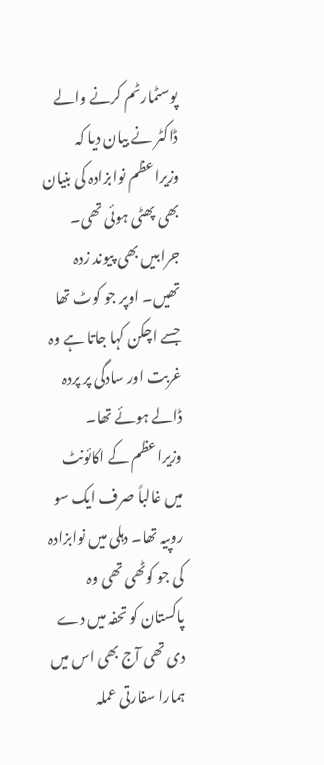پوسٹمارٹم کرنے والے ڈاکٹر نے بیان دیا کہ وزیراعظم نوابزادہ کی بنیان بھی پھٹی ہوئی تھی۔ جرابیں بھی پیوند زدہ تھیں۔ اوپر جو کوٹ تھا جسے اچکن کہا جاتا ہے وہ غربت اور سادگی پر پردہ ڈالے ہوئے تھا۔ وزیراعظم کے اکائونٹ میں غالباً صرف ایک سو روپیہ تھا۔ دہلی میں نوابزادہ کی جو کوٹھی تھی وہ پاکستان کو تحفہ میں دے دی تھی آج بھی اس میں ہمارا سفارتی عملہ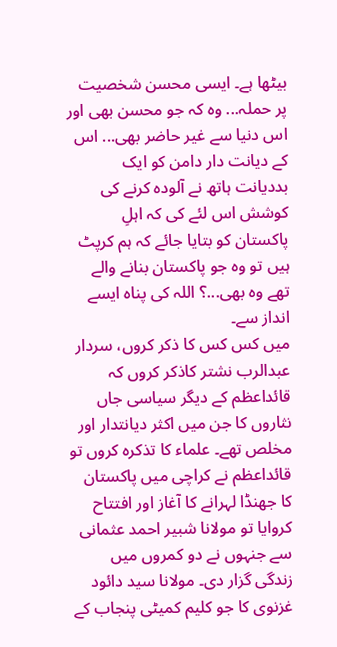بیٹھا ہے۔ ایسی محسن شخصیت پر حملہ... وہ کہ جو محسن بھی اور اس دنیا سے غیر حاضر بھی... اس کے دیانت دار دامن کو ایک بددیانت ہاتھ نے آلودہ کرنے کی کوشش اس لئے کی کہ اہلِ پاکستان کو بتایا جائے کہ ہم کرپٹ ہیں تو وہ جو پاکستان بنانے والے تھے وہ بھی...؟ اللہ کی پناہ ایسے انداز سے۔
میں کس کس کا ذکر کروں، سردار عبدالرب نشتر کاذکر کروں کہ قائداعظم کے دیگر سیاسی جاں نثاروں کا جن میں اکثر دیانتدار اور مخلص تھے۔ علماء کا تذکرہ کروں تو قائداعظم نے کراچی میں پاکستان کا جھنڈا لہرانے کا آغاز اور افتتاح کروایا تو مولانا شبیر احمد عثمانی سے جنہوں نے دو کمروں میں زندگی گزار دی۔ مولانا سید دائود غزنوی کا جو کلیم کمیٹی پنجاب کے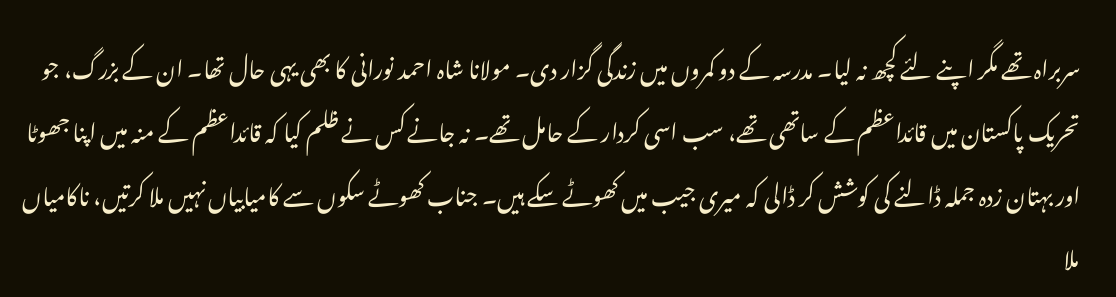سربراہ تھے مگر اپنے لئے کچھ نہ لیا۔ مدرسہ کے دو کمروں میں زندگی گزار دی۔ مولانا شاہ احمد نورانی کا بھی یہی حال تھا۔ ان کے بزرگ، جو تحریک پاکستان میں قائداعظم کے ساتھی تھے، سب اسی کردار کے حامل تھے۔ نہ جانے کس نے ظلم کیا کہ قائداعظم کے منہ میں اپنا جھوٹا اور بہتان زدہ جملہ ڈالنے کی کوشش کر ڈالی کہ میری جیب میں کھوٹے سکے ہیں۔ جناب کھوٹے سکوں سے کامیابیاں نہیں ملا کرتیں، ناکامیاں ملا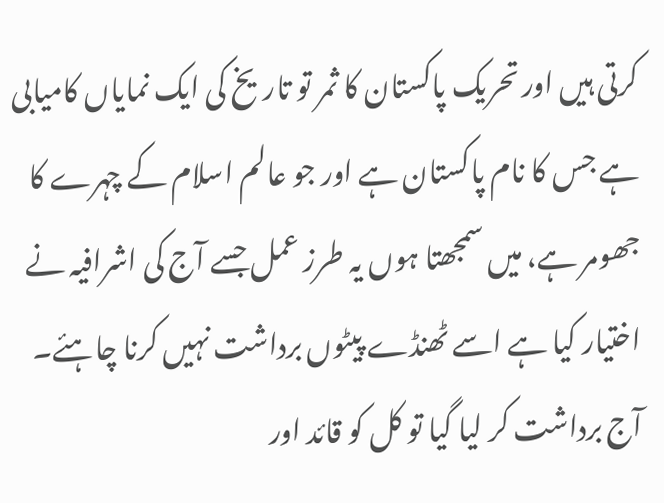کرتی ہیں اور تحریک پاکستان کا ثمر تو تاریخ کی ایک نمایاں کامیابی ہے جس کا نام پاکستان ہے اور جو عالم اسلام کے چہرے کا جھومر ہے، میں سمجھتا ہوں یہ طرز عمل جسے آج کی اشرافیہ نے اختیار کیا ہے اسے ٹھنڈے پیٹوں برداشت نہیں کرنا چاہئے۔ آج برداشت کر لیا گیا تو کل کو قائد اور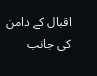اقبال کے دامن کی جانب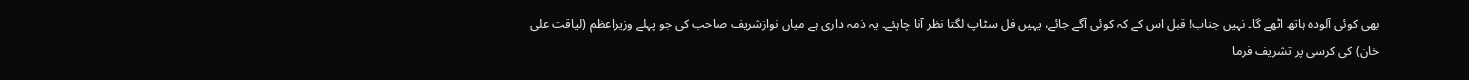بھی کوئی آلودہ ہاتھ اٹھے گا۔ نہیں جناب! قبل اس کے کہ کوئی آگے جائے، یہیں فل سٹاپ لگتا نظر آنا چاہئے۔ یہ ذمہ داری ہے میاں نوازشریف صاحب کی جو پہلے وزیراعظم (لیاقت علی خان) کی کرسی پر تشریف فرما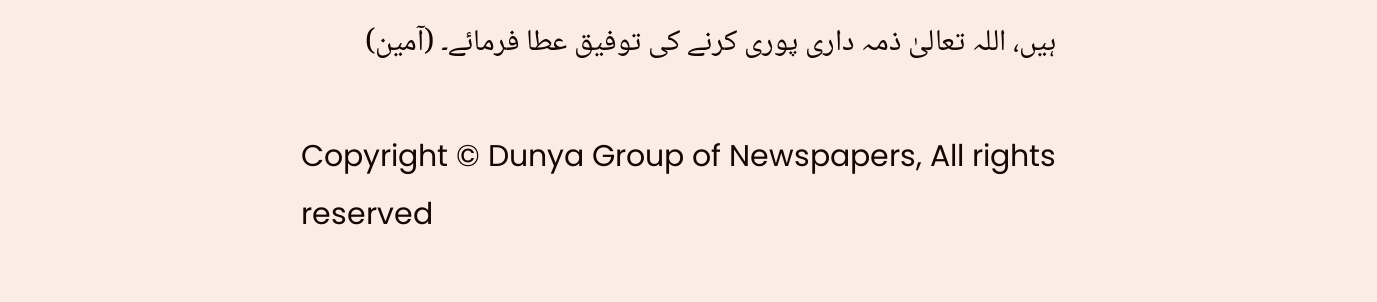ہیں، اللہ تعالیٰ ذمہ داری پوری کرنے کی توفیق عطا فرمائے۔ (آمین)

Copyright © Dunya Group of Newspapers, All rights reserved